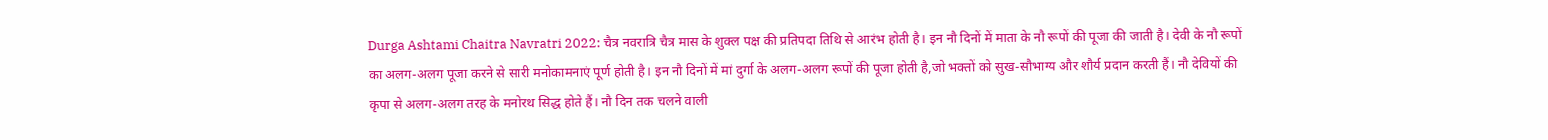Durga Ashtami Chaitra Navratri 2022: चैत्र नवरात्रि चैत्र मास के शुक्ल पक्ष की प्रतिपदा तिथि से आरंभ होती है। इन नौ दिनों में माता के नौ रूपों की पूजा की जाती है। देवी के नौ रूपों का अलग-अलग पूजा करने से सारी मनोकामनाएं पूर्ण होती है। इन नौ दिनों में मां दुर्गा के अलग-अलग रूपों की पूजा होती है,जो भक्तों को सुख-सौभाग्य और शौर्य प्रदान करती हैं। नौ देवियों की कृपा से अलग-अलग तरह के मनोरथ सिद्ध होते हैं। नौ दिन तक चलने वाली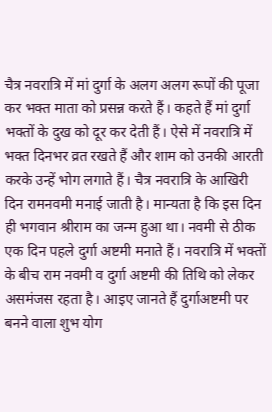चैत्र नवरात्रि में मां दुर्गा के अलग अलग रूपों की पूजा कर भक्त माता को प्रसन्न करते हैं। कहते हैं मां दुर्गा भक्तों के दुख को दूर कर देती हैं। ऐसे में नवरात्रि में भक्त दिनभर व्रत रखते हैं और शाम को उनकी आरती करके उन्हें भोग लगाते हैं। चैत्र नवरात्रि के आखिरी दिन रामनवमी मनाई जाती है। मान्यता है कि इस दिन ही भगवान श्रीराम का जन्म हुआ था। नवमी से ठीक एक दिन पहले दुर्गा अष्टमी मनाते हैं। नवरात्रि में भक्तों के बीच राम नवमी व दुर्गा अष्टमी की तिथि को लेकर असमंजस रहता है। आइए जानते हैं दुर्गाअष्टमी पर बनने वाला शुभ योग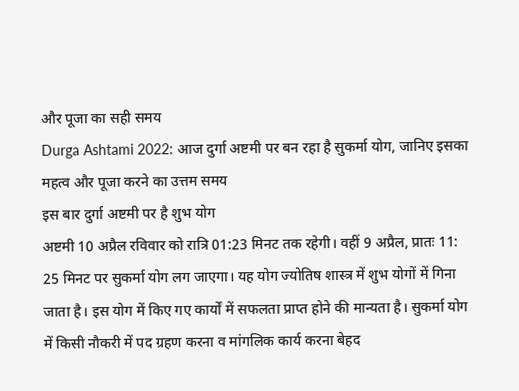और पूजा का सही समय
Durga Ashtami 2022: आज दुर्गा अष्टमी पर बन रहा है सुकर्मा योग, जानिए इसका महत्व और पूजा करने का उत्तम समय
इस बार दुर्गा अष्टमी पर है शुभ योग
अष्टमी 10 अप्रैल रविवार को रात्रि 01:23 मिनट तक रहेगी। वहीं 9 अप्रैल, प्रातः 11: 25 मिनट पर सुकर्मा योग लग जाएगा। यह योग ज्योतिष शास्त्र में शुभ योगों में गिना जाता है। इस योग में किए गए कार्यों में सफलता प्राप्त होने की मान्यता है। सुकर्मा योग में किसी नौकरी में पद ग्रहण करना व मांगलिक कार्य करना बेहद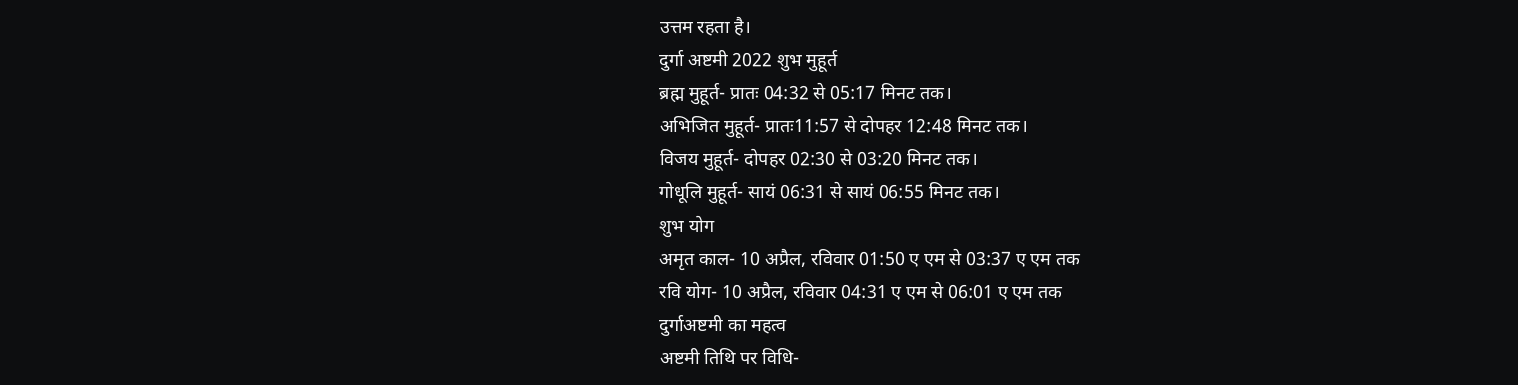उत्तम रहता है।
दुर्गा अष्टमी 2022 शुभ मुहूर्त
ब्रह्म मुहूर्त- प्रातः 04:32 से 05:17 मिनट तक।
अभिजित मुहूर्त- प्रातः11:57 से दोपहर 12:48 मिनट तक।
विजय मुहूर्त- दोपहर 02:30 से 03:20 मिनट तक।
गोधूलि मुहूर्त- सायं 06:31 से सायं 06:55 मिनट तक।
शुभ योग
अमृत काल- 10 अप्रैल, रविवार 01:50 ए एम से 03:37 ए एम तक
रवि योग- 10 अप्रैल, रविवार 04:31 ए एम से 06:01 ए एम तक
दुर्गाअष्टमी का महत्व
अष्टमी तिथि पर विधि-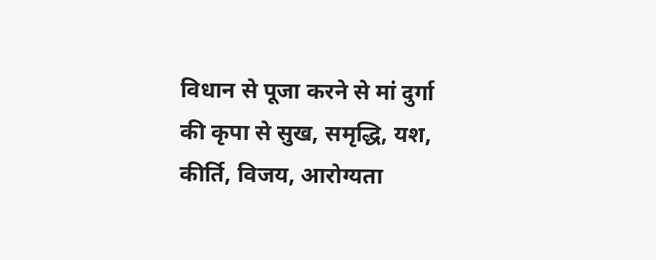विधान से पूजा करने से मां दुर्गा की कृपा से सुख, समृद्धि, यश, कीर्ति, विजय, आरोग्यता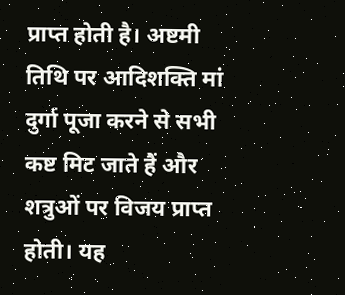प्राप्त होती है। अष्टमी तिथि पर आदिशक्ति मां दुर्गा पूजा करने से सभी कष्ट मिट जाते हैं और शत्रुओं पर विजय प्राप्त होती। यह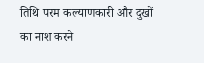तिथि परम कल्याणकारी और दुखों का नाश करने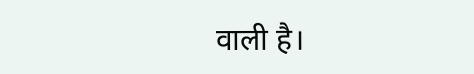वाली है।